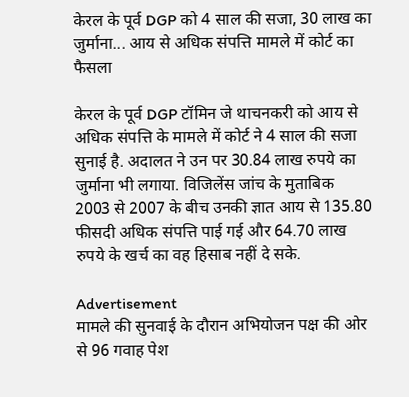केरल के पूर्व DGP को 4 साल की सजा, 30 लाख का जुर्माना... आय से अधिक संपत्ति मामले में कोर्ट का फैसला

केरल के पूर्व DGP टॉमिन जे थाचनकरी को आय से अधिक संपत्ति के मामले में कोर्ट ने 4 साल की सजा सुनाई है. अदालत ने उन पर 30.84 लाख रुपये का जुर्माना भी लगाया. विजिलेंस जांच के मुताबिक 2003 से 2007 के बीच उनकी ज्ञात आय से 135.80 फीसदी अधिक संपत्ति पाई गई और 64.70 लाख रुपये के खर्च का वह हिसाब नहीं दे सके.

Advertisement
मामले की सुनवाई के दौरान अभियोजन पक्ष की ओर से 96 गवाह पेश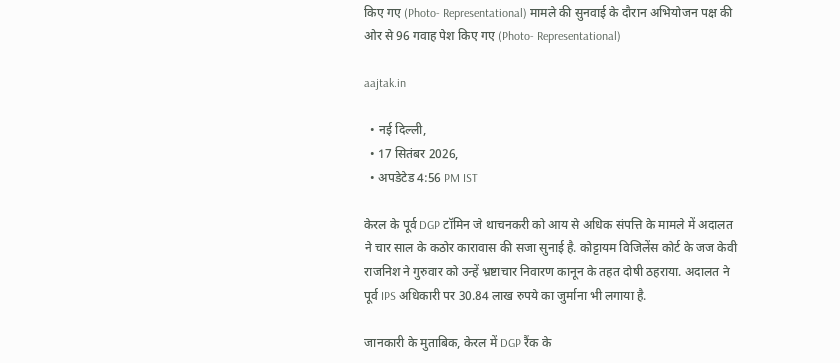किए गए (Photo- Representational) मामले की सुनवाई के दौरान अभियोजन पक्ष की ओर से 96 गवाह पेश किए गए (Photo- Representational)

aajtak.in

  • नई दिल्ली,
  • 17 सितंबर 2026,
  • अपडेटेड 4:56 PM IST

केरल के पूर्व DGP टॉमिन जे थाचनकरी को आय से अधिक संपत्ति के मामले में अदालत ने चार साल के कठोर कारावास की सजा सुनाई है. कोट्टायम विजिलेंस कोर्ट के जज केवी राजनिश ने गुरुवार को उन्हें भ्रष्टाचार निवारण कानून के तहत दोषी ठहराया. अदालत ने पूर्व IPS अधिकारी पर 30.84 लाख रुपये का जुर्माना भी लगाया है.

जानकारी के मुताबिक, केरल में DGP रैंक के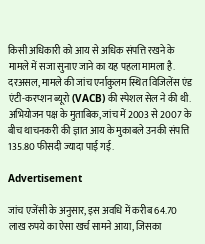किसी अधिकारी को आय से अधिक संपत्ति रखने के मामले में सजा सुनाए जाने का यह पहला मामला है. दरअसल, मामले की जांच एर्नाकुलम स्थित विजिलेंस एंड एंटी-करप्शन ब्यूरो (VACB) की स्पेशल सेल ने की थी. अभियोजन पक्ष के मुताबिक, जांच में 2003 से 2007 के बीच थाचनकरी की ज्ञात आय के मुकाबले उनकी संपत्ति 135.80 फीसदी ज्यादा पाई गई.

Advertisement

जांच एजेंसी के अनुसार, इस अवधि में करीब 64.70 लाख रुपये का ऐसा खर्च सामने आया, जिसका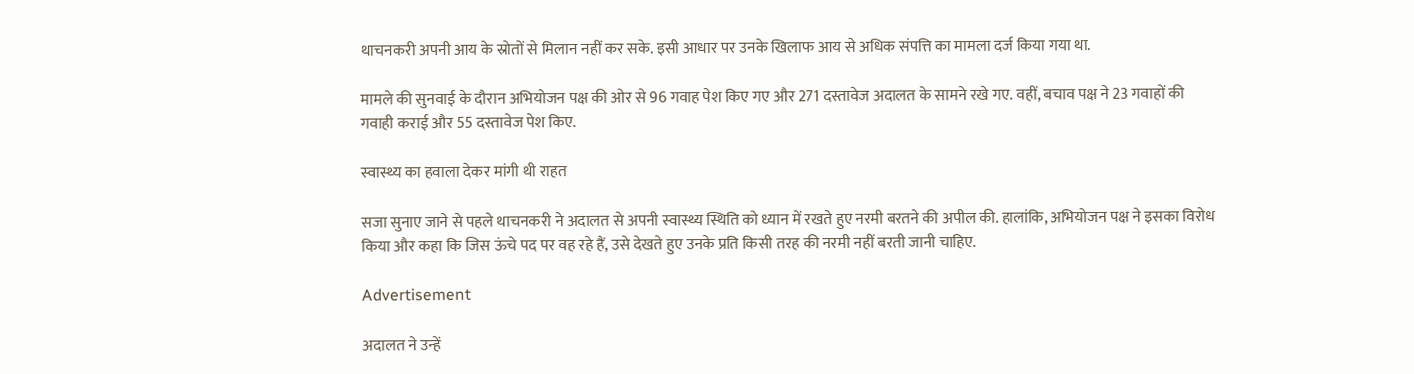थाचनकरी अपनी आय के स्रोतों से मिलान नहीं कर सके. इसी आधार पर उनके खिलाफ आय से अधिक संपत्ति का मामला दर्ज किया गया था.

मामले की सुनवाई के दौरान अभियोजन पक्ष की ओर से 96 गवाह पेश किए गए और 271 दस्तावेज अदालत के सामने रखे गए. वहीं, बचाव पक्ष ने 23 गवाहों की गवाही कराई और 55 दस्तावेज पेश किए.

स्वास्थ्य का हवाला देकर मांगी थी राहत

सजा सुनाए जाने से पहले थाचनकरी ने अदालत से अपनी स्वास्थ्य स्थिति को ध्यान में रखते हुए नरमी बरतने की अपील की. हालांकि, अभियोजन पक्ष ने इसका विरोध किया और कहा कि जिस ऊंचे पद पर वह रहे हैं, उसे देखते हुए उनके प्रति किसी तरह की नरमी नहीं बरती जानी चाहिए.

Advertisement

अदालत ने उन्हें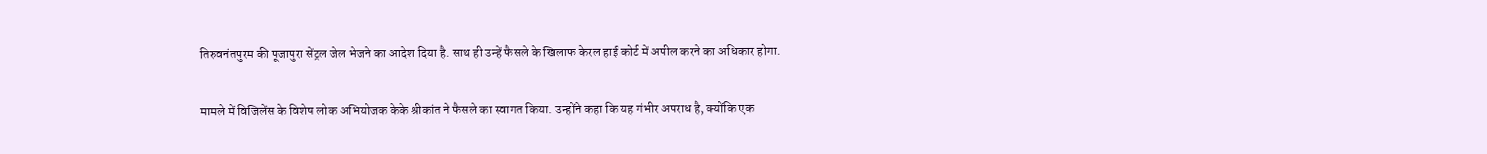तिरुवनंतपुरम की पूजापुरा सेंट्रल जेल भेजने का आदेश दिया है. साथ ही उन्हें फैसले के खिलाफ केरल हाई कोर्ट में अपील करने का अधिकार होगा.

मामले में विजिलेंस के विशेष लोक अभियोजक केके श्रीकांत ने फैसले का स्वागत किया. उन्होंने कहा कि यह गंभीर अपराध है, क्योंकि एक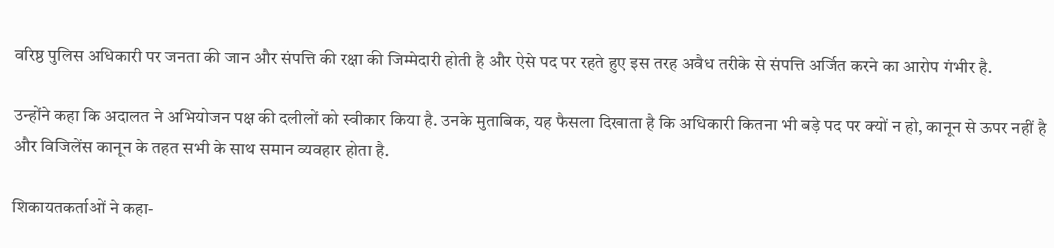वरिष्ठ पुलिस अधिकारी पर जनता की जान और संपत्ति की रक्षा की जिम्मेदारी होती है और ऐसे पद पर रहते हुए इस तरह अवैध तरीके से संपत्ति अर्जित करने का आरोप गंभीर है.

उन्होंने कहा कि अदालत ने अभियोजन पक्ष की दलीलों को स्वीकार किया है. उनके मुताबिक, यह फैसला दिखाता है कि अधिकारी कितना भी बड़े पद पर क्यों न हो, कानून से ऊपर नहीं है और विजिलेंस कानून के तहत सभी के साथ समान व्यवहार होता है.

शिकायतकर्ताओं ने कहा-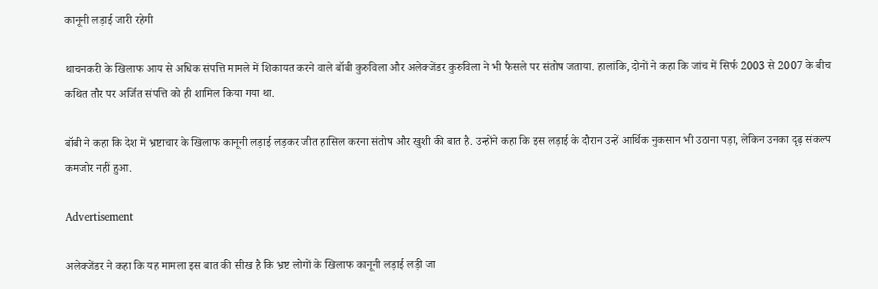कानूनी लड़ाई जारी रहेगी

थाचनकरी के खिलाफ आय से अधिक संपत्ति मामले में शिकायत करने वाले बॉबी कुरुविला और अलेक्जेंडर कुरुविला ने भी फैसले पर संतोष जताया. हालांकि, दोनों ने कहा कि जांच में सिर्फ 2003 से 2007 के बीच कथित तौर पर अर्जित संपत्ति को ही शामिल किया गया था.

बॉबी ने कहा कि देश में भ्रष्टाचार के खिलाफ कानूनी लड़ाई लड़कर जीत हासिल करना संतोष और खुशी की बात है. उन्होंने कहा कि इस लड़ाई के दौरान उन्हें आर्थिक नुकसान भी उठाना पड़ा, लेकिन उनका दृढ़ संकल्प कमजोर नहीं हुआ.

Advertisement

अलेक्जेंडर ने कहा कि यह मामला इस बात की सीख है कि भ्रष्ट लोगों के खिलाफ कानूनी लड़ाई लड़ी जा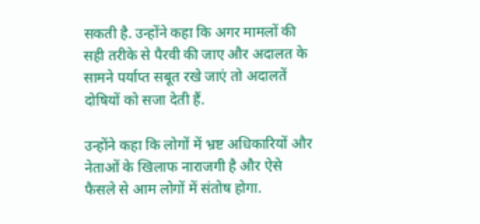सकती है. उन्होंने कहा कि अगर मामलों की सही तरीके से पैरवी की जाए और अदालत के सामने पर्याप्त सबूत रखे जाएं तो अदालतें दोषियों को सजा देती हैं.

उन्होंने कहा कि लोगों में भ्रष्ट अधिकारियों और नेताओं के खिलाफ नाराजगी है और ऐसे फैसले से आम लोगों में संतोष होगा.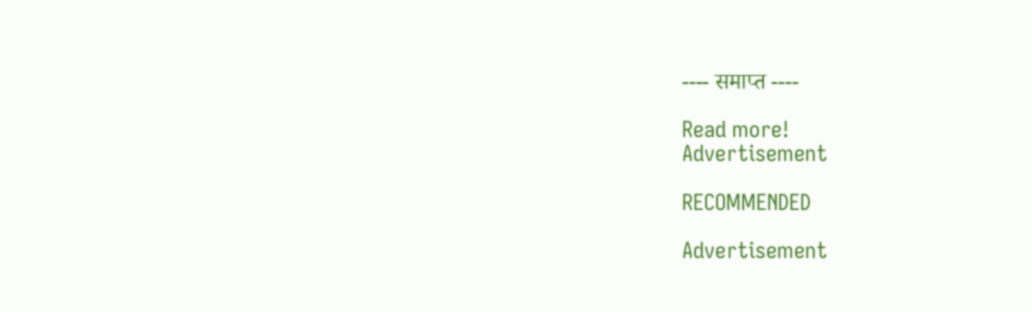---- समाप्त ----

Read more!
Advertisement

RECOMMENDED

Advertisement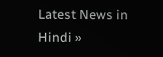Latest News in Hindi »